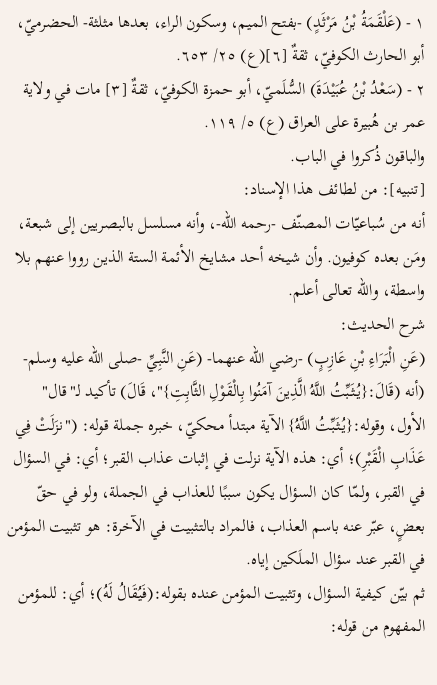١ - (عَلْقَمَةُ بْنُ مَرْثَدٍ) -بفتح الميم، وسكون الراء، بعدها مثلثة- الحضرميّ، أبو الحارث الكوفيّ، ثقةٌ [٦](ع) ٢٥/ ٦٥٣.
٢ - (سَعْدُ بْنُ عُبَيْدَةَ) السُّلَميّ، أبو حمزة الكوفيّ، ثقةٌ [٣] مات في ولاية عمر بن هُبيرة على العراق (ع) ٥/ ١١٩.
والباقون ذُكروا في الباب.
[تنبيه]: من لطائف هذا الإسناد:
أنه من سُباعيّات المصنّف -رحمه الله-، وأنه مسلسل بالبصريين إلى شبعة، ومَن بعده كوفيون. وأن شيخه أحد مشايخ الأئمة الستة الذين رووا عنهم بلا واسطة، والله تعالى أعلم.
شرح الحديث:
(عَنِ الْبَرَاءِ بْنِ عَازِبٍ) -رضي الله عنهما- (عَنِ النَّبِيِّ -صلى الله عليه وسلم- (أنه (قَالَ:{يُثَبِّتُ اللَّهُ الَّذِينَ آمَنُوا بِالْقَوْلِ الثَّابِتِ}"، قَالَ) تأكيد لـ"قال" الأول، وقوله:{يُثَبِّتُ اللَّهُ} الآية مبتدأ محكيّ، خبره جملة قوله: ("نزَلَتْ فِي عَذَابِ الْقَبْرِ)؛ أي: هذه الآية نزلت في إثبات عذاب القبر؛ أي: في السؤال في القبر، ولمّا كان السؤال يكون سببًا للعذاب في الجملة، ولو في حقّ بعضٍ، عبّر عنه باسم العذاب، فالمراد بالتثبيت في الآخرة: هو تثبيت المؤمن في القبر عند سؤال الملَكين إياه.
ثم بيّن كيفية السؤال، وتثبيت المؤمن عنده بقوله:(فَيُقَالُ لَهُ)؛ أي: للمؤمن المفهوم من قوله: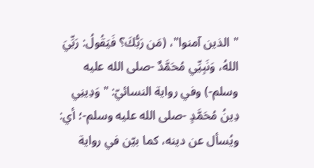"الذين آمنوا"، (مَن رَبُّكَ؟ فَيَقُولُ: رَبِّيَ اللهُ، وَنَبِيِّي مُحَمَّدٌ -صلى الله عليه وسلم-) وفي رواية النسائيّ: "وَدِينِي دِينُ مُحَمَّدٍ -صلى الله عليه وسلم-؛ أي: ويُسأل عن دينه، كما بيّن في رواية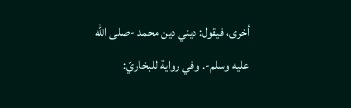أخرى، فيقول: ديني دين محمد -صلى الله عليه وسلم-. وفي رواية للبخاريّ: